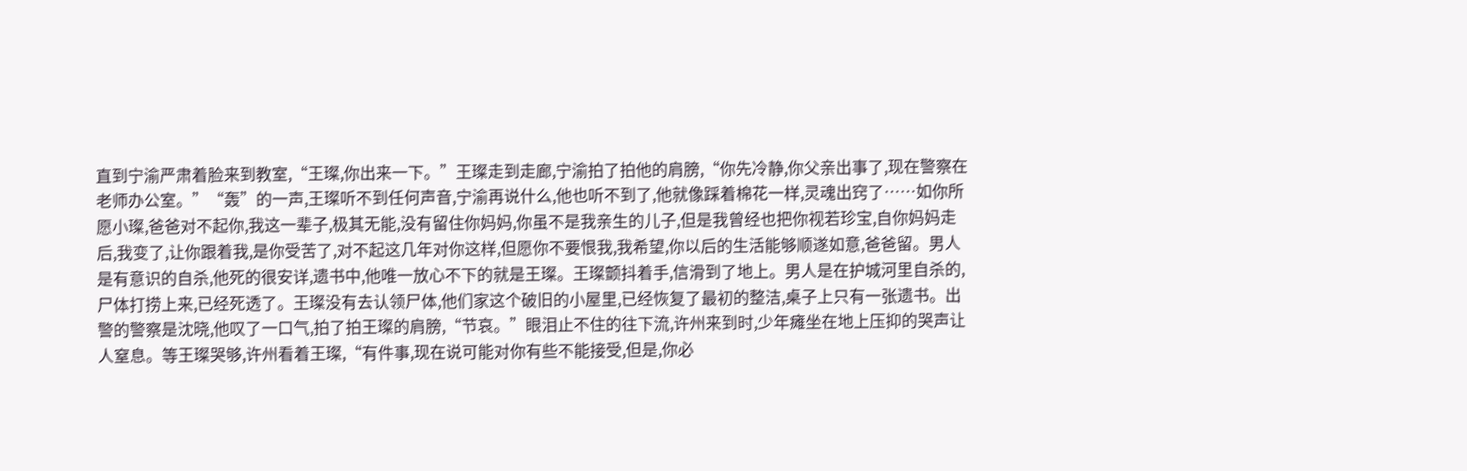直到宁渝严肃着脸来到教室,“王璨,你出来一下。”王璨走到走廊,宁渝拍了拍他的肩膀,“你先冷静,你父亲出事了,现在警察在老师办公室。”“轰”的一声,王璨听不到任何声音,宁渝再说什么,他也听不到了,他就像踩着棉花一样,灵魂出窍了……如你所愿小璨,爸爸对不起你,我这一辈子,极其无能,没有留住你妈妈,你虽不是我亲生的儿子,但是我曾经也把你视若珍宝,自你妈妈走后,我变了,让你跟着我,是你受苦了,对不起这几年对你这样,但愿你不要恨我,我希望,你以后的生活能够顺遂如意,爸爸留。男人是有意识的自杀,他死的很安详,遗书中,他唯一放心不下的就是王璨。王璨颤抖着手,信滑到了地上。男人是在护城河里自杀的,尸体打捞上来,已经死透了。王璨没有去认领尸体,他们家这个破旧的小屋里,已经恢复了最初的整洁,桌子上只有一张遗书。出警的警察是沈晓,他叹了一口气,拍了拍王璨的肩膀,“节哀。”眼泪止不住的往下流,许州来到时,少年瘫坐在地上压抑的哭声让人窒息。等王璨哭够,许州看着王璨,“有件事,现在说可能对你有些不能接受,但是,你必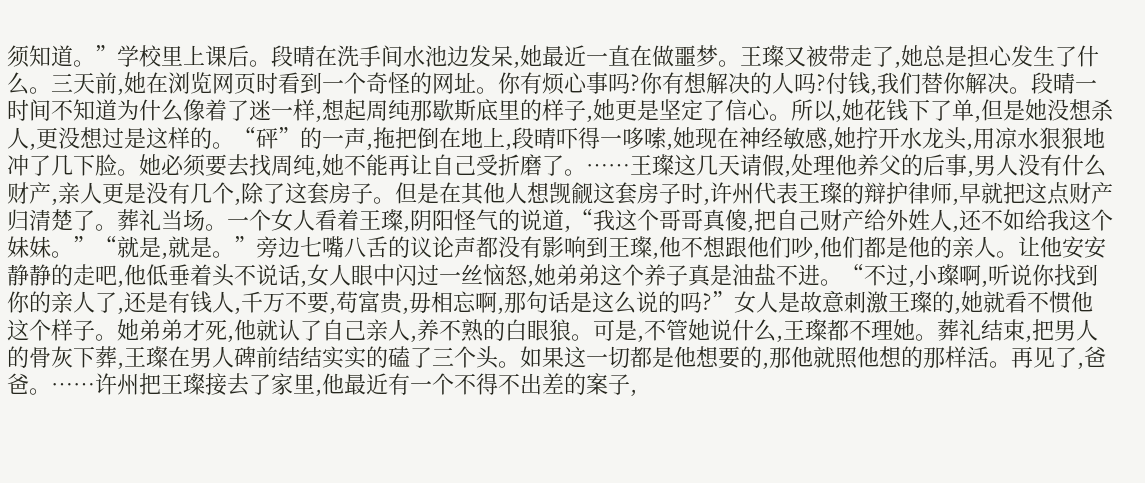须知道。”学校里上课后。段晴在洗手间水池边发呆,她最近一直在做噩梦。王璨又被带走了,她总是担心发生了什么。三天前,她在浏览网页时看到一个奇怪的网址。你有烦心事吗?你有想解决的人吗?付钱,我们替你解决。段晴一时间不知道为什么像着了迷一样,想起周纯那歇斯底里的样子,她更是坚定了信心。所以,她花钱下了单,但是她没想杀人,更没想过是这样的。“砰”的一声,拖把倒在地上,段晴吓得一哆嗦,她现在神经敏感,她拧开水龙头,用凉水狠狠地冲了几下脸。她必须要去找周纯,她不能再让自己受折磨了。……王璨这几天请假,处理他养父的后事,男人没有什么财产,亲人更是没有几个,除了这套房子。但是在其他人想觊觎这套房子时,许州代表王璨的辩护律师,早就把这点财产归清楚了。葬礼当场。一个女人看着王璨,阴阳怪气的说道,“我这个哥哥真傻,把自己财产给外姓人,还不如给我这个妹妹。”“就是,就是。”旁边七嘴八舌的议论声都没有影响到王璨,他不想跟他们吵,他们都是他的亲人。让他安安静静的走吧,他低垂着头不说话,女人眼中闪过一丝恼怒,她弟弟这个养子真是油盐不进。“不过,小璨啊,听说你找到你的亲人了,还是有钱人,千万不要,苟富贵,毋相忘啊,那句话是这么说的吗?”女人是故意刺激王璨的,她就看不惯他这个样子。她弟弟才死,他就认了自己亲人,养不熟的白眼狼。可是,不管她说什么,王璨都不理她。葬礼结束,把男人的骨灰下葬,王璨在男人碑前结结实实的磕了三个头。如果这一切都是他想要的,那他就照他想的那样活。再见了,爸爸。……许州把王璨接去了家里,他最近有一个不得不出差的案子,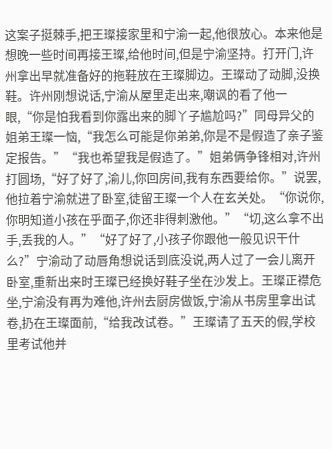这案子挺棘手,把王璨接家里和宁渝一起,他很放心。本来他是想晚一些时间再接王璨,给他时间,但是宁渝坚持。打开门,许州拿出早就准备好的拖鞋放在王璨脚边。王璨动了动脚,没换鞋。许州刚想说话,宁渝从屋里走出来,嘲讽的看了他一眼,“你是怕我看到你露出来的脚丫子尴尬吗?”同母异父的姐弟王璨一恼,“我怎么可能是你弟弟,你是不是假造了亲子鉴定报告。”“我也希望我是假造了。”姐弟俩争锋相对,许州打圆场,“好了好了,渝儿,你回房间,我有东西要给你。”说罢,他拉着宁渝就进了卧室,徒留王璨一个人在玄关处。“你说你,你明知道小孩在乎面子,你还非得刺激他。”“切,这么拿不出手,丢我的人。”“好了好了,小孩子你跟他一般见识干什么?”宁渝动了动唇角想说话到底没说,两人过了一会儿离开卧室,重新出来时王璨已经换好鞋子坐在沙发上。王璨正襟危坐,宁渝没有再为难他,许州去厨房做饭,宁渝从书房里拿出试卷,扔在王璨面前,“给我改试卷。”王璨请了五天的假,学校里考试他并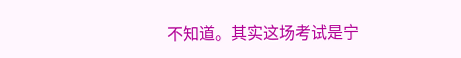不知道。其实这场考试是宁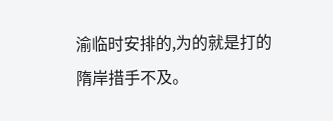渝临时安排的,为的就是打的隋岸措手不及。